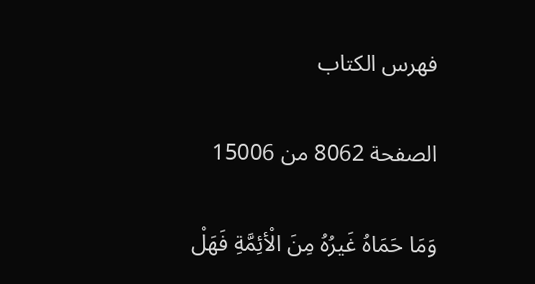فهرس الكتاب

الصفحة 8062 من 15006

وَمَا حَمَاهُ غَيرُهُ مِنَ الْأئِمَّةِ فَهَلْ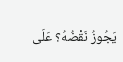يَجُوزُ نَقْضُهُ؟ عَلَى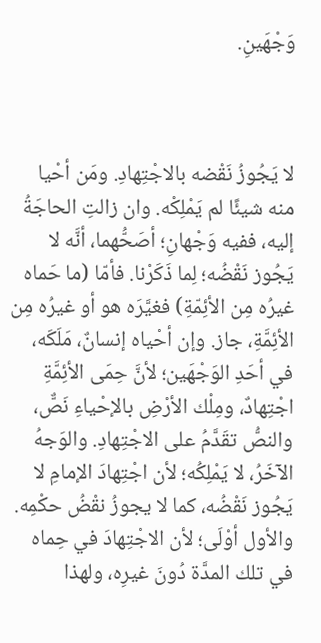وَجْهَينِ.



لا يَجُوزُ نَقْضه بالاجْتِهادِ. ومَن أحْيا منه شيئًا لم يَمْلِكْه. وان زالتِ الحاجَةُ إليه، ففيه وَجْهانِ؛ أصَحُّهما، أنَّه لا يَجُوز نَقْضُه؛ لِما ذَكَرْنا. فأمّا (ما حَماه غيرُه مِن الأئِمّةِ) فغيَّرَه هو أو غيرُه مِن الأئِمَّةِ، جاز. وإن أحْياه إنسانٌ، مَلَكَه، في أحَدِ الوَجْهَين؛ لأنَّ حِمَى الأئِمَّةِ اجْتِهادٌ، ومِلْك الأرْضِ بالإحْياءِ نَصٌّ، والنصُّ تقَدَّمُ على الاجْتِهادِ. والوَجهُ الآخَرُ، لا يَمْلِكُه؛ لأن اجْتِهادَ الإمامِ لا يَجُوز نَقْضُه، كما لا يجوزُ نقْضُ حكْمِه. والأول أوْلَى؛ لأن الاجْتِهادَ في حِماه في تلك المدَّة دُونَ غيرِه، ولهذا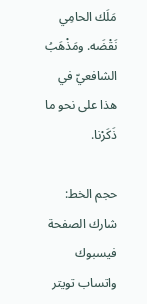مَلَك الحامِي نَقْضَه. ومَذْهَبُ الشافعيّ في هذا على نحو ما ذَكَرْنا.

حجم الخط:
شارك الصفحة
فيسبوك واتساب تويتر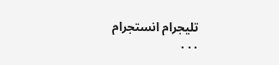تليجرام انستجرام
. . .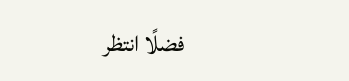فضلًا انتظر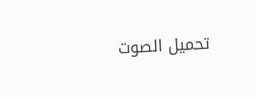تحميل الصوت